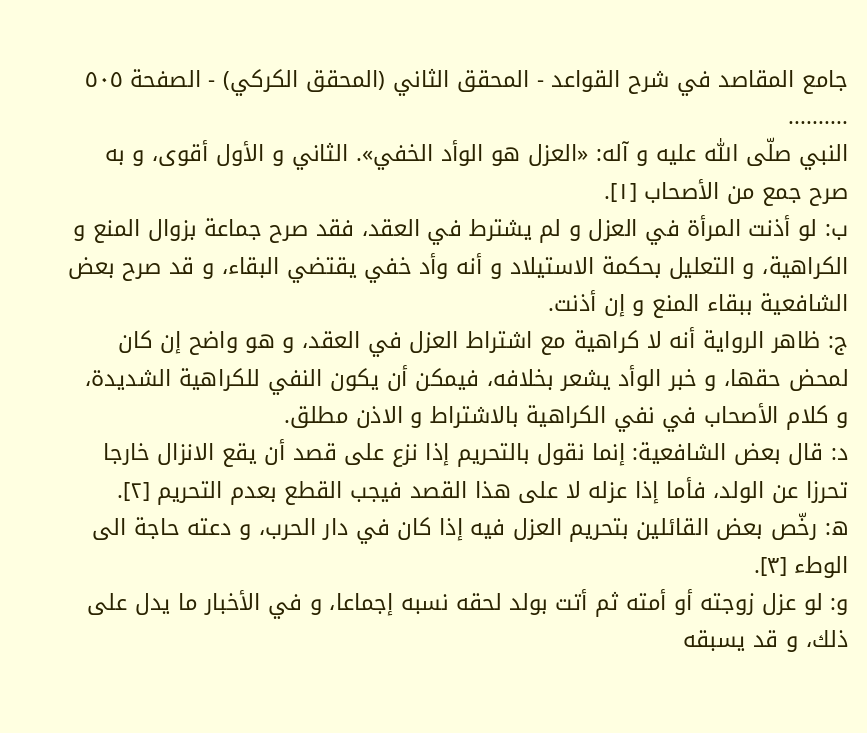جامع المقاصد في شرح القواعد - المحقق الثاني (المحقق الكركي) - الصفحة ٥٠٥
..........
النبي صلّى اللّٰه عليه و آله: «العزل هو الوأد الخفي». الثاني و الأول أقوى، و به صرح جمع من الأصحاب [١].
ب: لو أذنت المرأة في العزل و لم يشترط في العقد، فقد صرح جماعة بزوال المنع و الكراهية، و التعليل بحكمة الاستيلاد و أنه وأد خفي يقتضي البقاء، و قد صرح بعض الشافعية ببقاء المنع و إن أذنت.
ج: ظاهر الرواية أنه لا كراهية مع اشتراط العزل في العقد، و هو واضح إن كان لمحض حقها، و خبر الوأد يشعر بخلافه، فيمكن أن يكون النفي للكراهية الشديدة، و كلام الأصحاب في نفي الكراهية بالاشتراط و الاذن مطلق.
د: قال بعض الشافعية: إنما نقول بالتحريم إذا نزع على قصد أن يقع الانزال خارجا تحرزا عن الولد، فأما إذا عزله لا على هذا القصد فيجب القطع بعدم التحريم [٢].
ه: رخّص بعض القائلين بتحريم العزل فيه إذا كان في دار الحرب، و دعته حاجة الى الوطء [٣].
و: لو عزل زوجته أو أمته ثم أتت بولد لحقه نسبه إجماعا، و في الأخبار ما يدل على ذلك، و قد يسبقه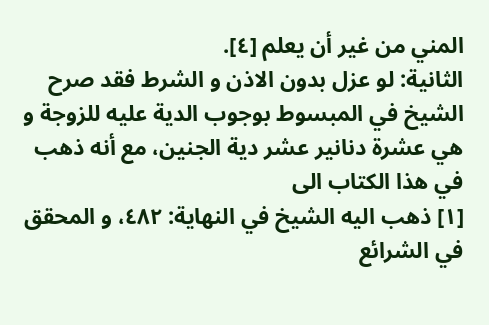المني من غير أن يعلم [٤].
الثانية: لو عزل بدون الاذن و الشرط فقد صرح الشيخ في المبسوط بوجوب الدية عليه للزوجة و هي عشرة دنانير عشر دية الجنين، مع أنه ذهب في هذا الكتاب الى
[١] ذهب اليه الشيخ في النهاية: ٤٨٢، و المحقق في الشرائع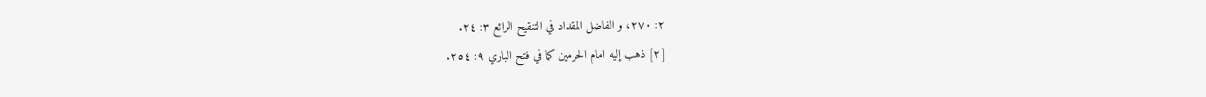٢: ٢٧٠، و الفاضل المقداد في التنقيح الرائع ٣: ٢٤.
[٢] ذهب إليه امام الحرمين كما في فتح الباري ٩: ٢٥٤.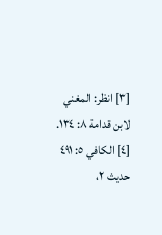[٣] انظر: المغني لابن قدامة ٨: ١٣٤.
[٤] الكافي ٥: ٤٩١ حديث ٢،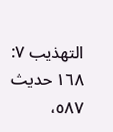التهذيب ٧: ١٦٨ حديث ٥٨٧،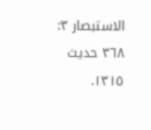الاستبصار ٣: ٣٦٨ حديث ١٣١٥.